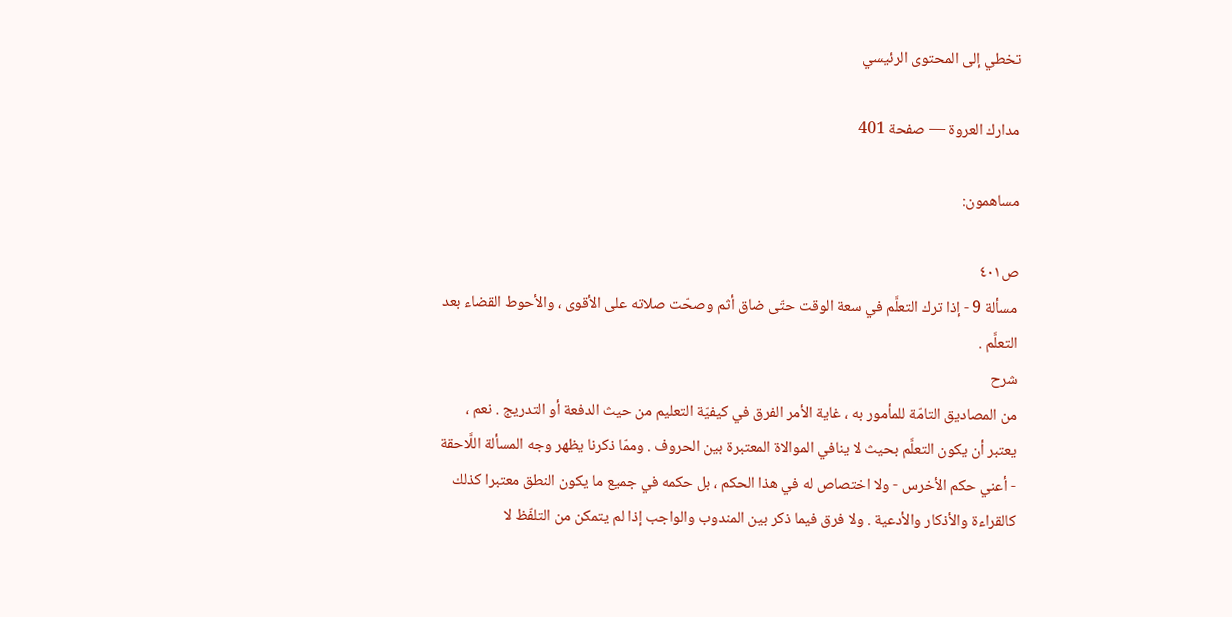تخطي إلى المحتوى الرئيسي

مدارك العروة — صفحة 401

مساهمون:

ص٤٠١
مسألة 9 - إذا ترك التعلَّم في سعة الوقت حتّى ضاق أثم وصحّت صلاته على الأقوى ، والأحوط القضاء بعد التعلَّم .
شرح
من المصاديق التامّة للمأمور به ، غاية الأمر الفرق في كيفيّة التعليم من حيث الدفعة أو التدريج . نعم ، يعتبر أن يكون التعلَّم بحيث لا ينافي الموالاة المعتبرة بين الحروف . وممّا ذكرنا يظهر وجه المسألة اللَّاحقة - أعني حكم الأخرس - ولا اختصاص له في هذا الحكم ، بل حكمه في جميع ما يكون النطق معتبرا كذلك كالقراءة والأذكار والأدعية . ولا فرق فيما ذكر بين المندوب والواجب إذا لم يتمكن من التلفّظ لا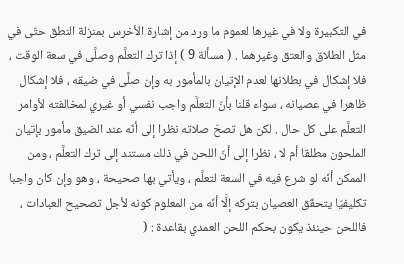في التكبيرة ولا في غيرها لعموم ما ورد من إشارة الأخرس بمنزلة النطق حتّى في مثل الطلاق والعتق وغيرهما . ( مسألة 9 ) إذا ترك التعلَّم وصلَّى في سعة الوقت ، فلا إشكال في بطلانها لعدم الإتيان بالمأمور به وإن صلَّى في ضيقه ، فلا إشكال ظاهرا في عصيانه ، سواء قلنا بأنّ التعلَّم واجب نفسي أو غيري لمخالفته لأوامر التعلَّم على كل حال . لكن هل تصحّ صلاته نظرا إلى أنّه عند الضيق مأمور بإتيان الملحون مطلقا أم لا ، نظرا إلى أنّ اللحن في ذلك مستند إلى ترك التعلَّم ، ومن الممكن أنّه لو شرع فيه في السعة لتعلَّم ، ويأتي بها صحيحة ، وهو وإن كان واجبا تكليفيّا يتحقّق العصيان بتركه إلَّا أنّه من المعلوم كونه لأجل تصحيح العبادات ، فاللحن حينئذ يكون بحكم اللحن العمدي بقاعدة : (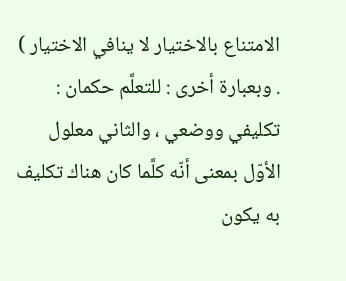الامتناع بالاختيار لا ينافي الاختيار ) . وبعبارة أخرى : للتعلَّم حكمان : تكليفي ووضعي ، والثاني معلول الأوّل بمعنى أنّه كلَّما كان هناك تكليف به يكون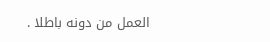العمل من دونه باطلا .